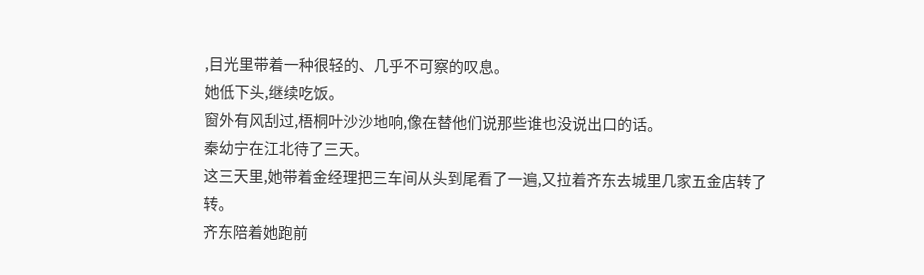,目光里带着一种很轻的、几乎不可察的叹息。
她低下头,继续吃饭。
窗外有风刮过,梧桐叶沙沙地响,像在替他们说那些谁也没说出口的话。
秦幼宁在江北待了三天。
这三天里,她带着金经理把三车间从头到尾看了一遍,又拉着齐东去城里几家五金店转了转。
齐东陪着她跑前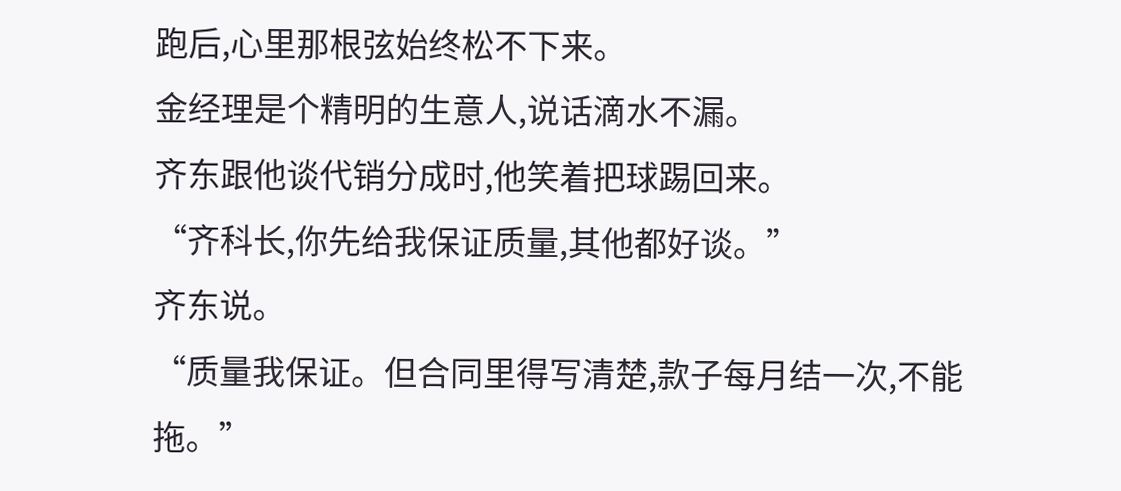跑后,心里那根弦始终松不下来。
金经理是个精明的生意人,说话滴水不漏。
齐东跟他谈代销分成时,他笑着把球踢回来。
“齐科长,你先给我保证质量,其他都好谈。”
齐东说。
“质量我保证。但合同里得写清楚,款子每月结一次,不能拖。”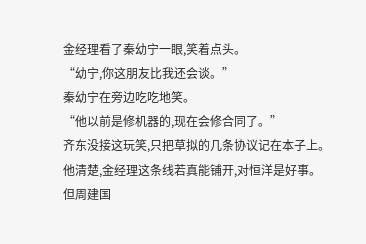金经理看了秦幼宁一眼,笑着点头。
“幼宁,你这朋友比我还会谈。”
秦幼宁在旁边吃吃地笑。
“他以前是修机器的,现在会修合同了。”
齐东没接这玩笑,只把草拟的几条协议记在本子上。
他清楚,金经理这条线若真能铺开,对恒洋是好事。
但周建国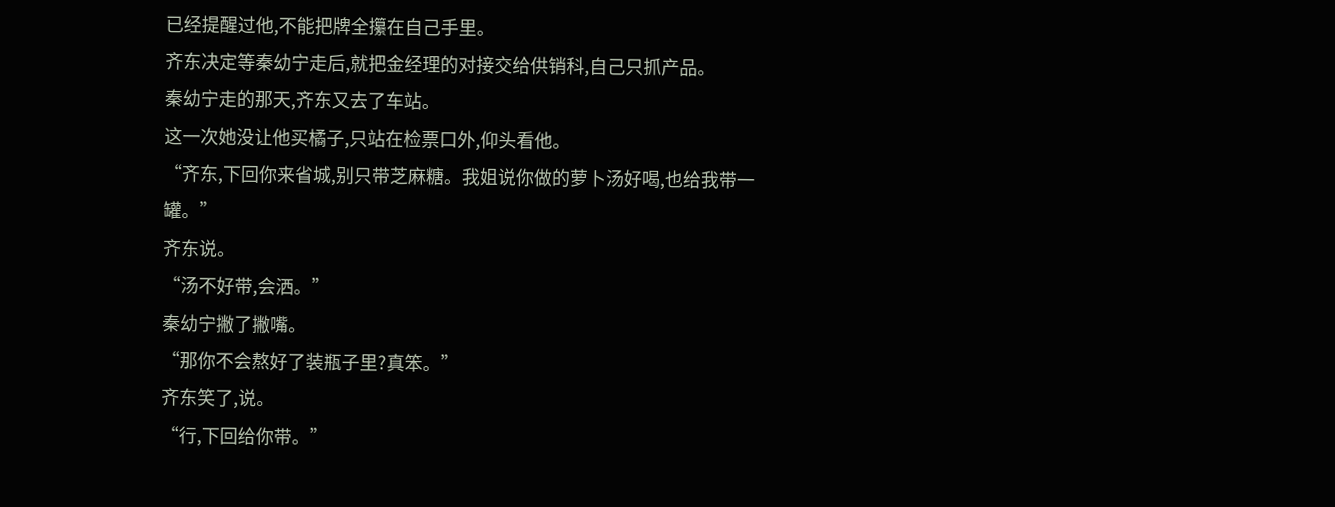已经提醒过他,不能把牌全攥在自己手里。
齐东决定等秦幼宁走后,就把金经理的对接交给供销科,自己只抓产品。
秦幼宁走的那天,齐东又去了车站。
这一次她没让他买橘子,只站在检票口外,仰头看他。
“齐东,下回你来省城,别只带芝麻糖。我姐说你做的萝卜汤好喝,也给我带一罐。”
齐东说。
“汤不好带,会洒。”
秦幼宁撇了撇嘴。
“那你不会熬好了装瓶子里?真笨。”
齐东笑了,说。
“行,下回给你带。”